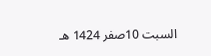السبت 10صفر 1424 هـ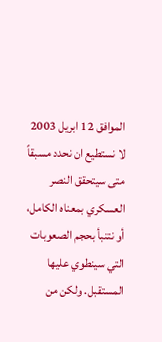الموافق 12 ابريل 2003 لا نستطيع ان نحدد مسبقاً متى سيتحقق النصر العسكري بمعناه الكامل، أو نتنبأ بحجم الصعوبات التي سينطوي عليها المستقبل. ولكن من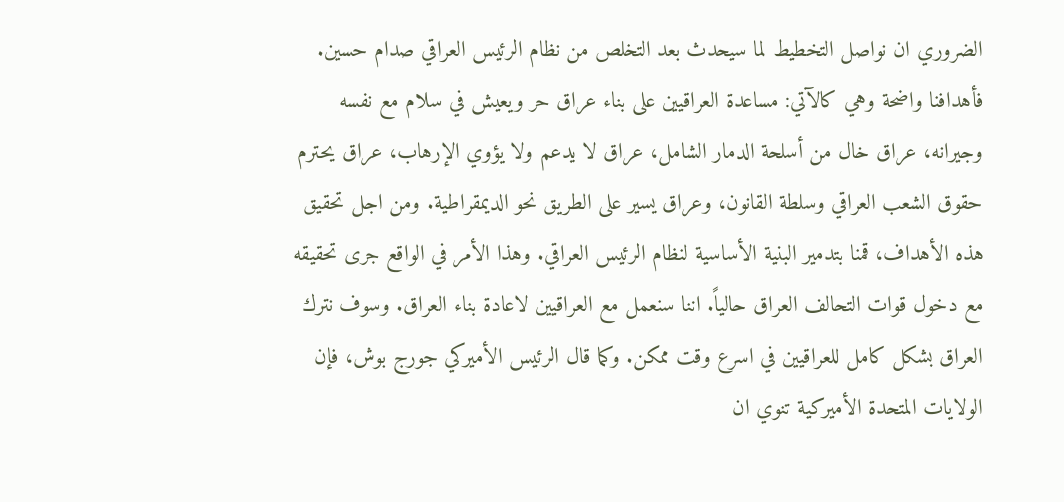الضروري ان نواصل التخطيط لما سيحدث بعد التخلص من نظام الرئيس العراقي صدام حسين. فأهدافنا واضحة وهي كالآتي: مساعدة العراقيين على بناء عراق حر ويعيش في سلام مع نفسه وجيرانه، عراق خال من أسلحة الدمار الشامل، عراق لا يدعم ولا يؤوي الإرهاب، عراق يحترم حقوق الشعب العراقي وسلطة القانون، وعراق يسير على الطريق نحو الديمقراطية. ومن اجل تحقيق هذه الأهداف، قمنا بتدمير البنية الأساسية لنظام الرئيس العراقي. وهذا الأمر في الواقع جرى تحقيقه مع دخول قوات التحالف العراق حالياً. اننا سنعمل مع العراقيين لاعادة بناء العراق. وسوف نترك العراق بشكل كامل للعراقيين في اسرع وقت ممكن. وكما قال الرئيس الأميركي جورج بوش، فإن الولايات المتحدة الأميركية تنوي ان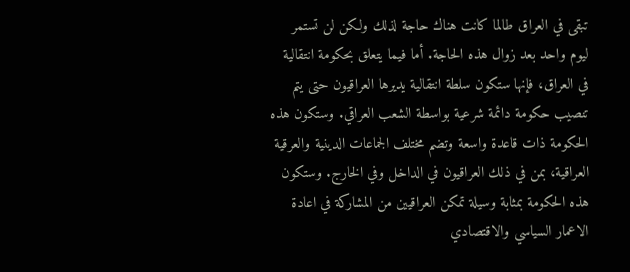تبقى في العراق طالما كانت هناك حاجة لذلك ولكن لن تستمر ليوم واحد بعد زوال هذه الحاجة. أما فيما يتعلق بحكومة انتقالية في العراق، فإنها ستكون سلطة انتقالية يديرها العراقيون حتى يتم تنصيب حكومة دائمة شرعية بواسطة الشعب العراقي. وستكون هذه الحكومة ذات قاعدة واسعة وتضم مختلف الجماعات الدينية والعرقية العراقية، بمن في ذلك العراقيون في الداخل وفي الخارج. وستكون هذه الحكومة بمثابة وسيلة تمكن العراقيين من المشاركة في اعادة الاعمار السياسي والاقتصادي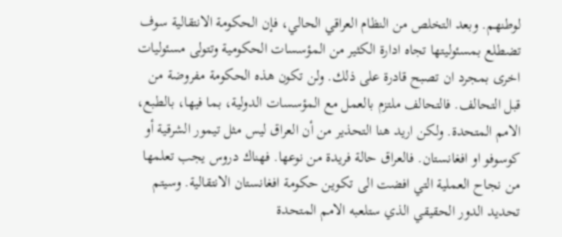لوطنهم. وبعد التخلص من النظام العراقي الحالي، فإن الحكومة الانتقالية سوف تضطلع بمسئوليتها تجاه ادارة الكثير من المؤسسات الحكومية وتتولى مسئوليات اخرى بمجرد ان تصبح قادرة على ذلك. ولن تكون هذه الحكومة مفروضة من قبل التحالف. فالتحالف ملتزم بالعمل مع المؤسسات الدولية، بما فيها، بالطبع، الامم المتحدة. ولكن اريد هنا التحذير من أن العراق ليس مثل تيمور الشرقية أو كوسوفو او افغانستان. فالعراق حالة فريدة من نوعها. فهناك دروس يجب تعلمها من نجاح العملية التي افضت الى تكوين حكومة افغانستان الانتقالية. وسيتم تحديد الدور الحقيقي الذي ستلعبه الامم المتحدة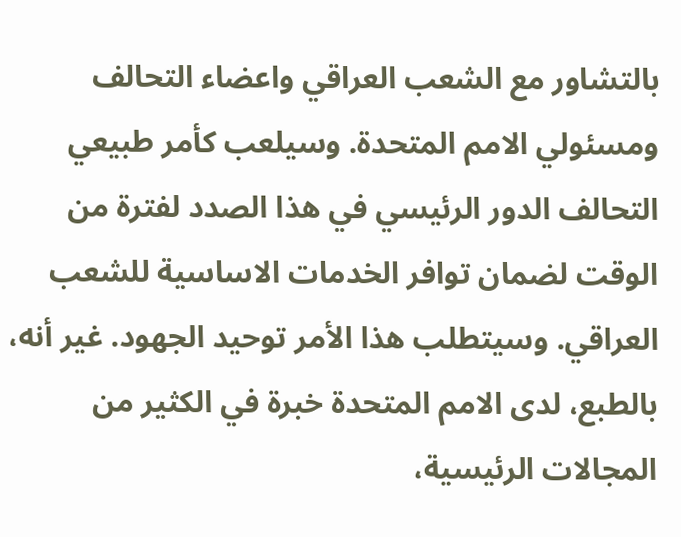بالتشاور مع الشعب العراقي واعضاء التحالف ومسئولي الامم المتحدة. وسيلعب كأمر طبيعي التحالف الدور الرئيسي في هذا الصدد لفترة من الوقت لضمان توافر الخدمات الاساسية للشعب العراقي. وسيتطلب هذا الأمر توحيد الجهود. غير أنه، بالطبع، لدى الامم المتحدة خبرة في الكثير من المجالات الرئيسية،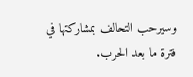وسيرحب التحالف بمشاركتها في فترة ما بعد الحرب.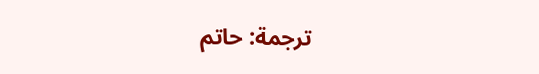ترجمة: حاتم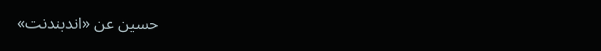حسين عن «اندبندنت»